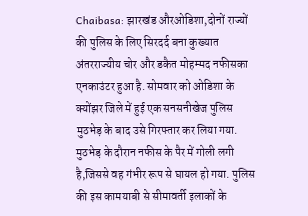Chaibasa: झारखंड औरओडिशा,दोनों राज्यों की पुलिस के लिए सिरदर्द बना कुख्यात अंतरराज्यीय चोर और डकैत मोहम्मद नफीसका एनकाउंटर हुआ है. सोमवार को ओडिशा के क्योंझर जिले में हुई एक सनसनीखेज पुलिस मुठभेड़ के बाद उसे गिरफ्तार कर लिया गया. मुठभेड़ के दौरान नफीस के पैर में गोली लगी है,जिससे वह गंभीर रूप से घायल हो गया. पुलिस की इस कामयाबी से सीमावर्ती इलाकों के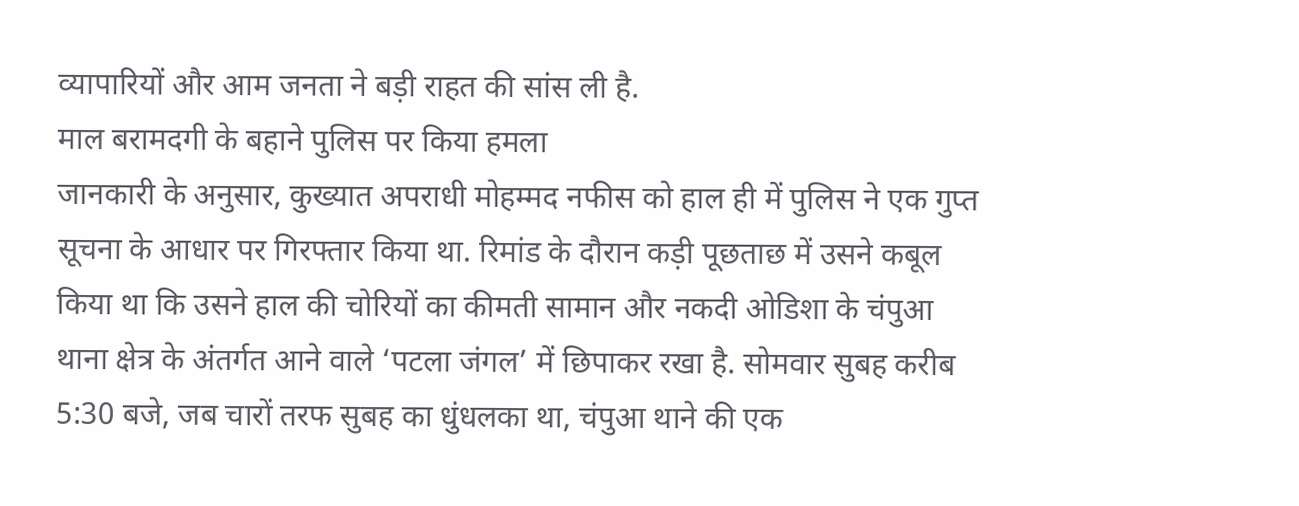व्यापारियों और आम जनता ने बड़ी राहत की सांस ली है.
माल बरामदगी के बहाने पुलिस पर किया हमला
जानकारी के अनुसार, कुख्यात अपराधी मोहम्मद नफीस को हाल ही में पुलिस ने एक गुप्त सूचना के आधार पर गिरफ्तार किया था. रिमांड के दौरान कड़ी पूछताछ में उसने कबूल किया था कि उसने हाल की चोरियों का कीमती सामान और नकदी ओडिशा के चंपुआ थाना क्षेत्र के अंतर्गत आने वाले ‘पटला जंगल’ में छिपाकर रखा है. सोमवार सुबह करीब 5:30 बजे, जब चारों तरफ सुबह का धुंधलका था, चंपुआ थाने की एक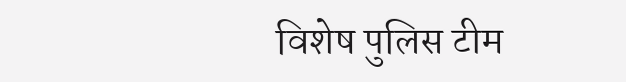विशेष पुलिस टीम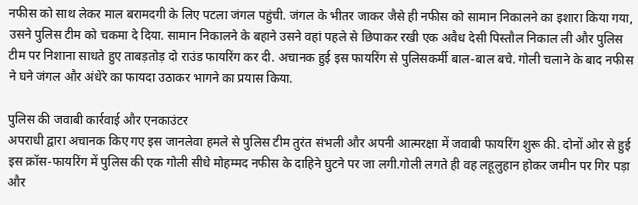नफीस को साथ लेकर माल बरामदगी के लिए पटला जंगल पहुंची. जंगल के भीतर जाकर जैसे ही नफीस को सामान निकालने का इशारा किया गया, उसने पुलिस टीम को चकमा दे दिया. सामान निकालने के बहाने उसने वहां पहले से छिपाकर रखी एक अवैध देसी पिस्तौल निकाल ली और पुलिस टीम पर निशाना साधते हुए ताबड़तोड़ दो राउंड फायरिंग कर दी. अचानक हुई इस फायरिंग से पुलिसकर्मी बाल-बाल बचे. गोली चलाने के बाद नफीस ने घने जंगल और अंधेरे का फायदा उठाकर भागने का प्रयास किया.

पुलिस की जवाबी कार्रवाई और एनकाउंटर
अपराधी द्वारा अचानक किए गए इस जानलेवा हमले से पुलिस टीम तुरंत संभली और अपनी आत्मरक्षा में जवाबी फायरिंग शुरू की. दोनों ओर से हुई इस क्रॉस-फायरिंग में पुलिस की एक गोली सीधे मोहम्मद नफीस के दाहिने घुटने पर जा लगी.गोली लगते ही वह लहूलुहान होकर जमीन पर गिर पड़ा और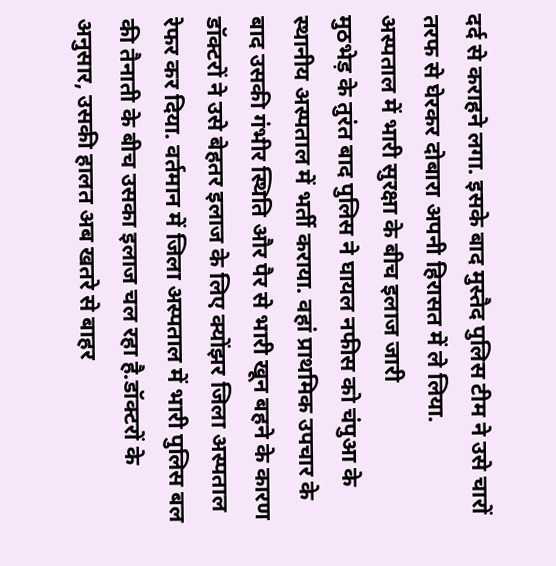दर्द से कराहने लगा. इसके बाद मुस्तैद पुलिस टीम ने उसे चारों तरफ से घेरकर दोबारा अपनी हिरासत में ले लिया.
अस्पताल में भारी सुरक्षा के बीच इलाज जारी
मुठभेड़ के तुरंत बाद पुलिस ने घायल नफीस को चंपुआ के स्थानीय अस्पताल में भर्ती कराया. वहां प्राथमिक उपचार के बाद उसकी गंभीर स्थिति और पैर से भारी खून बहने के कारण डॉक्टरों ने उसे बेहतर इलाज के लिए क्योंझर जिला अस्पताल रेफर कर दिया. वर्तमान में जिला अस्पताल में भारी पुलिस बल की तैनाती के बीच उसका इलाज चल रहा है.डॉक्टरों के अनुसार, उसकी हालत अब खतरे से बाहर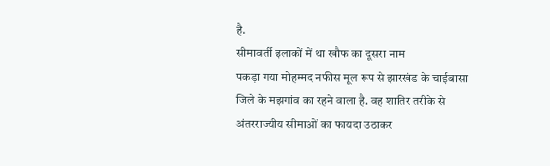है.
सीमावर्ती इलाकों में था खौफ का दूसरा नाम
पकड़ा गया मोहम्मद नफीस मूल रूप से झारखंड के चाईबासा जिले के मझगांव का रहने वाला है. वह शातिर तरीके से अंतरराज्यीय सीमाओं का फायदा उठाकर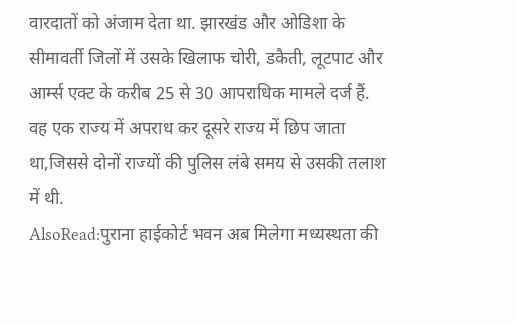वारदातों को अंजाम देता था. झारखंड और ओडिशा के सीमावर्ती जिलों में उसके खिलाफ चोरी, डकैती, लूटपाट और आर्म्स एक्ट के करीब 25 से 30 आपराधिक मामले दर्ज हैं. वह एक राज्य में अपराध कर दूसरे राज्य में छिप जाता था,जिससे दोनों राज्यों की पुलिस लंबे समय से उसकी तलाश में थी.
AlsoRead:पुराना हाईकोर्ट भवन अब मिलेगा मध्यस्थता की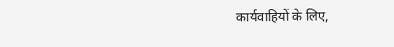कार्यवाहियों के लिए,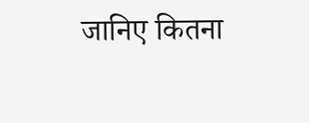जानिए कितना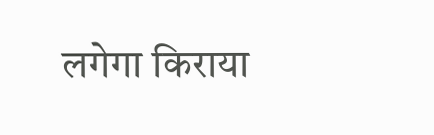लगेगा किराया